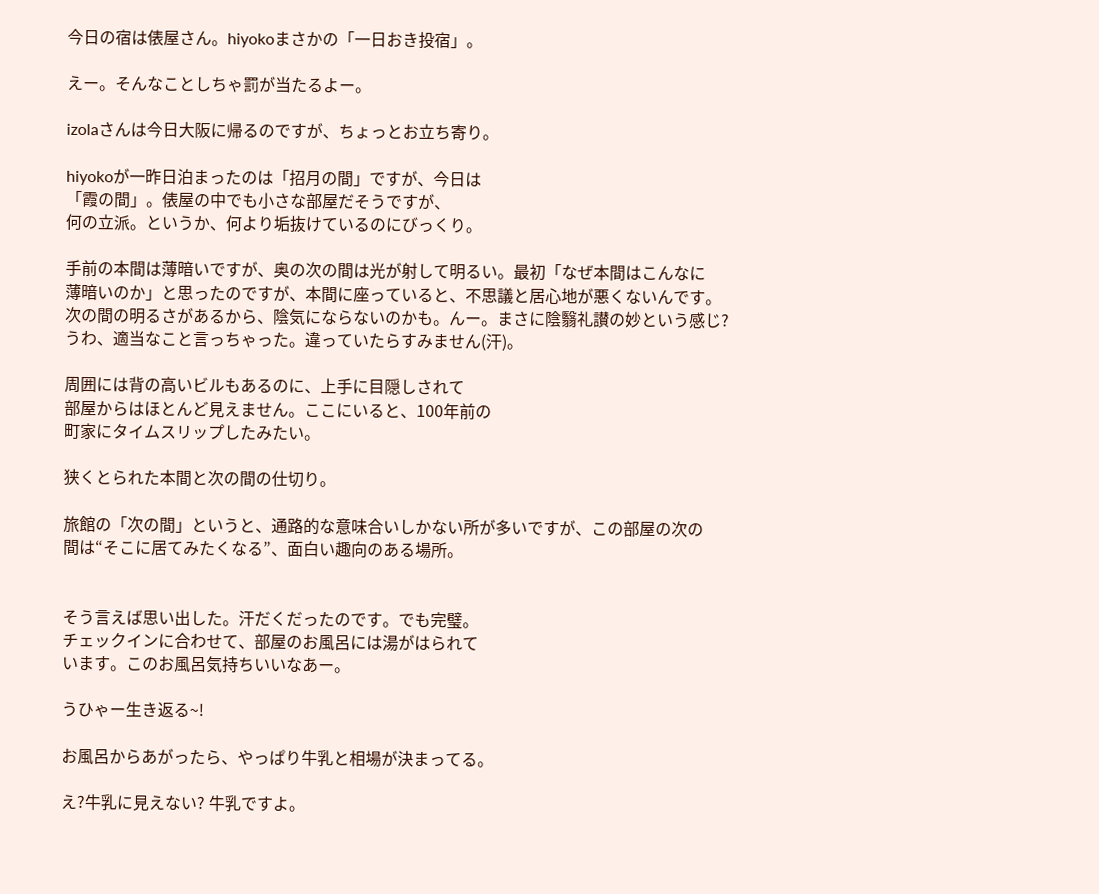今日の宿は俵屋さん。hiyokoまさかの「一日おき投宿」。

えー。そんなことしちゃ罰が当たるよー。

izolaさんは今日大阪に帰るのですが、ちょっとお立ち寄り。

hiyokoが一昨日泊まったのは「招月の間」ですが、今日は
「霞の間」。俵屋の中でも小さな部屋だそうですが、
何の立派。というか、何より垢抜けているのにびっくり。

手前の本間は薄暗いですが、奥の次の間は光が射して明るい。最初「なぜ本間はこんなに
薄暗いのか」と思ったのですが、本間に座っていると、不思議と居心地が悪くないんです。
次の間の明るさがあるから、陰気にならないのかも。んー。まさに陰翳礼讃の妙という感じ?
うわ、適当なこと言っちゃった。違っていたらすみません(汗)。

周囲には背の高いビルもあるのに、上手に目隠しされて
部屋からはほとんど見えません。ここにいると、100年前の
町家にタイムスリップしたみたい。

狭くとられた本間と次の間の仕切り。

旅館の「次の間」というと、通路的な意味合いしかない所が多いですが、この部屋の次の
間は“そこに居てみたくなる”、面白い趣向のある場所。


そう言えば思い出した。汗だくだったのです。でも完璧。
チェックインに合わせて、部屋のお風呂には湯がはられて
います。このお風呂気持ちいいなあー。

うひゃー生き返る~!

お風呂からあがったら、やっぱり牛乳と相場が決まってる。

え?牛乳に見えない? 牛乳ですよ。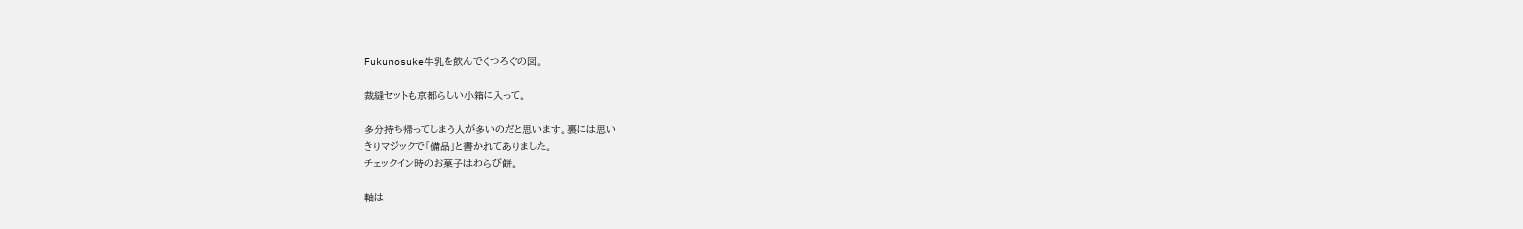Fukunosuke牛乳を飲んでくつろぐの図。

裁縫セットも京都らしい小箱に入って。

多分持ち帰ってしまう人が多いのだと思います。裏には思い
きりマジックで「備品」と書かれてありました。
チェックイン時のお菓子はわらび餅。

軸は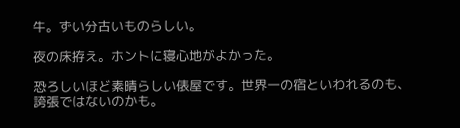牛。ずい分古いものらしい。

夜の床拵え。ホントに寝心地がよかった。

恐ろしいほど素晴らしい俵屋です。世界一の宿といわれるのも、誇張ではないのかも。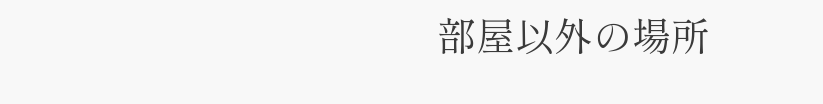部屋以外の場所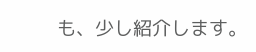も、少し紹介します。